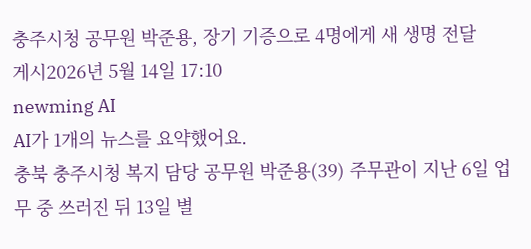충주시청 공무원 박준용, 장기 기증으로 4명에게 새 생명 전달
게시2026년 5월 14일 17:10
newming AI
AI가 1개의 뉴스를 요약했어요.
충북 충주시청 복지 담당 공무원 박준용(39) 주무관이 지난 6일 업무 중 쓰러진 뒤 13일 별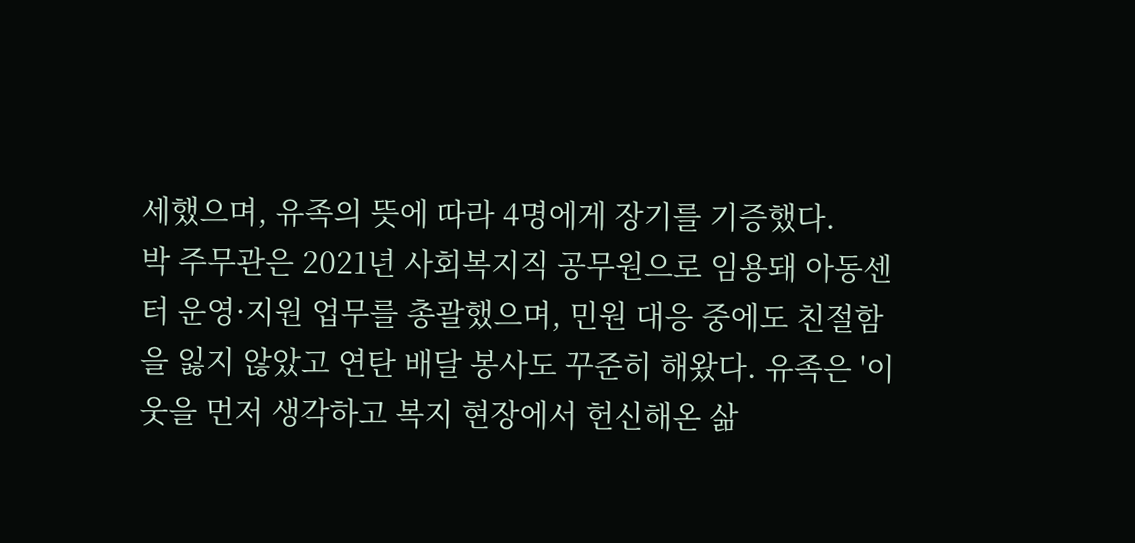세했으며, 유족의 뜻에 따라 4명에게 장기를 기증했다.
박 주무관은 2021년 사회복지직 공무원으로 임용돼 아동센터 운영·지원 업무를 총괄했으며, 민원 대응 중에도 친절함을 잃지 않았고 연탄 배달 봉사도 꾸준히 해왔다. 유족은 '이웃을 먼저 생각하고 복지 현장에서 헌신해온 삶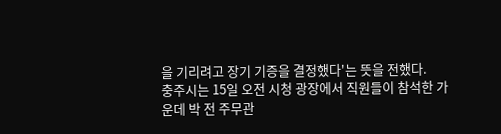을 기리려고 장기 기증을 결정했다'는 뜻을 전했다.
충주시는 15일 오전 시청 광장에서 직원들이 참석한 가운데 박 전 주무관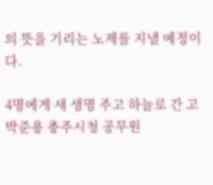의 뜻을 기리는 노제를 지낼 예정이다.

4명에게 새 생명 주고 하늘로 간 고 박준용 충주시청 공무원